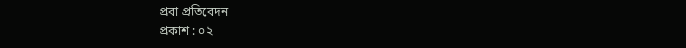প্রবা প্রতিবেদন
প্রকাশ : ০২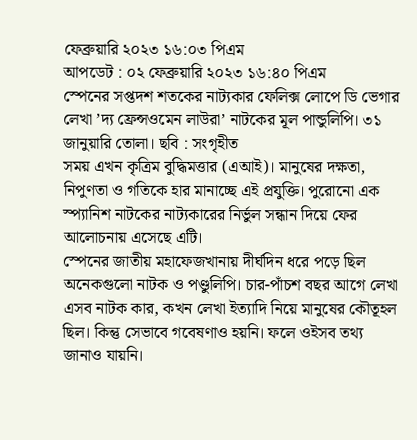ফেব্রুয়ারি ২০২৩ ১৬:০৩ পিএম
আপডেট : ০২ ফেব্রুয়ারি ২০২৩ ১৬:৪০ পিএম
স্পেনের সপ্তদশ শতকের নাট্যকার ফেলিক্স লোপে ডি ভেগার লেখা ’দ্য ফ্রেন্সওমেন লাউরা’ নাটকের মূল পান্ডুলিপি। ৩১ জানুয়ারি তোলা। ছবি : সংগৃহীত
সময় এখন কৃত্রিম বুদ্ধিমত্তার (এআই)। মানুষের দক্ষতা, নিপুণতা ও গতিকে হার মানাচ্ছে এই প্রযুক্তি। পুরোনো এক স্প্যানিশ নাটকের নাট্যকারের নির্ভুল সন্ধান দিয়ে ফের আলোচনায় এসেছে এটি।
স্পেনের জাতীয় মহাফেজখানায় দীর্ঘদিন ধরে পড়ে ছিল অনেকগুলো নাটক ও পণ্ডুলিপি। চার-পাঁচশ বছর আগে লেখা এসব নাটক কার, কখন লেখা ইত্যাদি নিয়ে মানুষের কৌতূহল ছিল। কিন্তু সেভাবে গবেষণাও হয়নি। ফলে ওইসব তথ্য জানাও যায়নি।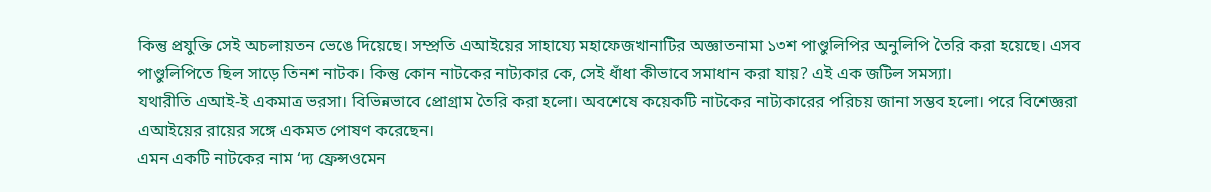কিন্তু প্রযুক্তি সেই অচলায়তন ভেঙে দিয়েছে। সম্প্রতি এআইয়ের সাহায্যে মহাফেজখানাটির অজ্ঞাতনামা ১৩শ পাণ্ডুলিপির অনুলিপি তৈরি করা হয়েছে। এসব পাণ্ডুলিপিতে ছিল সাড়ে তিনশ নাটক। কিন্তু কোন নাটকের নাট্যকার কে, সেই ধাঁধা কীভাবে সমাধান করা যায়? এই এক জটিল সমস্যা।
যথারীতি এআই-ই একমাত্র ভরসা। বিভিন্নভাবে প্রোগ্রাম তৈরি করা হলো। অবশেষে কয়েকটি নাটকের নাট্যকারের পরিচয় জানা সম্ভব হলো। পরে বিশেজ্ঞরা এআইয়ের রায়ের সঙ্গে একমত পোষণ করেছেন।
এমন একটি নাটকের নাম ‘দ্য ফ্রেন্সওমেন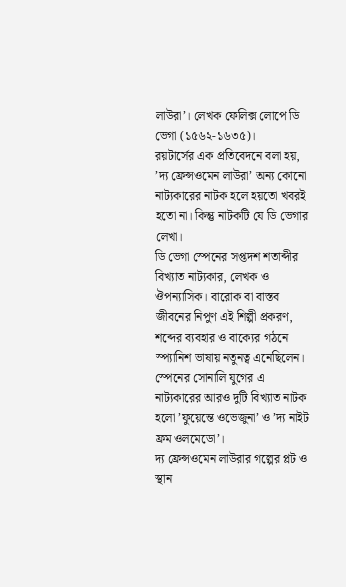লাউরা’। লেখক ফেলিক্স লোপে ডি ভেগা (১৫৬২-১৬৩৫)।
রয়টার্সের এক প্রতিবেদনে বলা হয়, ’দ্য ফ্রেন্সওমেন লাউরা’ অন্য কোনো নাট্যকারের নাটক হলে হয়তো খবরই হতো না। কিন্তু নাটকটি যে ডি ভেগার লেখা।
ডি ভেগা স্পেনের সপ্তদশ শতাব্দীর বিখ্যাত নাট্যকার, লেখক ও ঔপন্যাসিক। বারোক বা বাস্তব জীবনের নিপুণ এই শিল্পী প্রকরণ, শব্দের ব্যবহার ও বাক্যের গঠনে স্প্যানিশ ভাষায় নতুনত্ব এনেছিলেন। স্পেনের সোনালি যুগের এ নাট্যকারের আরও দুটি বিখ্যাত নাটক হলো ’ফুয়েন্তে ওভেজুনা’ ও ’দ্য নাইট ফ্রম ওলমেডো’।
দ্য ফ্রেন্সওমেন লাউরার গল্পের প্লট ও স্থান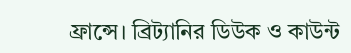ফ্রান্সে। ব্রিট্যানির ডিউক ও কাউন্ট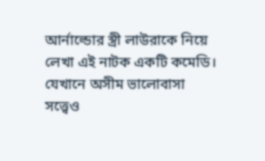আর্নাল্ডোর স্ত্রী লাউরাকে নিয়ে লেখা এই নাটক একটি কমেডি। যেখানে অসীম ভালোবাসা সত্ত্বেও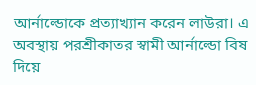আর্নাল্ডোকে প্রত্যাখ্যান করেন লাউরা। এ অবস্থায় পরশ্রীকাতর স্বামী আর্নাল্ডো বিষ দিয়ে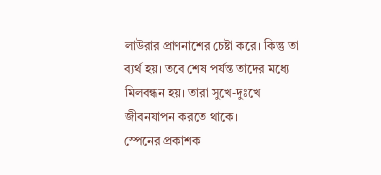লাউরার প্রাণনাশের চেষ্টা করে। কিন্তু তা ব্যর্থ হয়। তবে শেষ পর্যন্ত তাদের মধ্যে মিলবন্ধন হয়। তারা সুখে-দুঃখে জীবনযাপন করতে থাকে।
স্পেনের প্রকাশক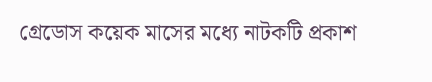গ্রেডোস কয়েক মাসের মধ্যে নাটকটি প্রকাশ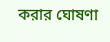করার ঘোষণা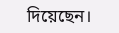দিয়েছেন।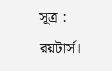সূত্র : রয়টার্স।